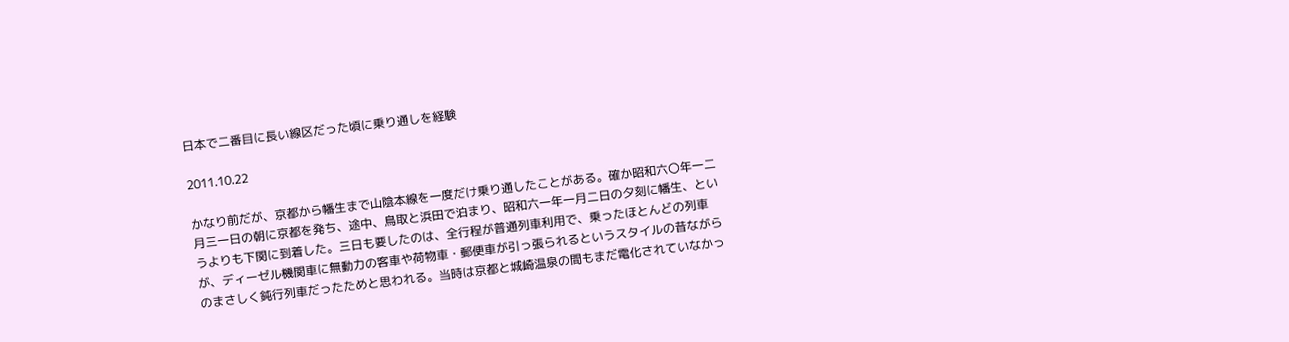日本で二番目に長い線区だった頃に乗り通しを経験

2011.10.22

かなり前だが、京都から幡生まで山陰本線を一度だけ乗り通したことがある。確か昭和六〇年一二月三一日の朝に京都を発ち、途中、鳥取と浜田で泊まり、昭和六一年一月二日の夕刻に幡生、というよりも下関に到着した。三日も要したのは、全行程が普通列車利用で、乗ったほとんどの列車が、ディーゼル機関車に無動力の客車や荷物車・郵便車が引っ張られるというスタイルの昔ながらのまさしく鈍行列車だったためと思われる。当時は京都と城崎温泉の間もまだ電化されていなかっ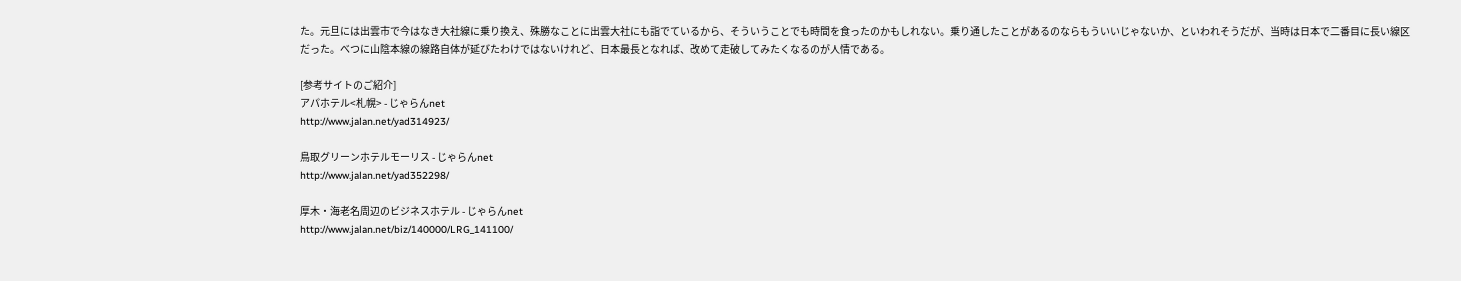た。元旦には出雲市で今はなき大社線に乗り換え、殊勝なことに出雲大社にも詣でているから、そういうことでも時間を食ったのかもしれない。乗り通したことがあるのならもういいじゃないか、といわれそうだが、当時は日本で二番目に長い線区だった。べつに山陰本線の線路自体が延びたわけではないけれど、日本最長となれば、改めて走破してみたくなるのが人情である。

[参考サイトのご紹介]
アパホテル<札幌> - じゃらんnet
http://www.jalan.net/yad314923/

鳥取グリーンホテルモーリス - じゃらんnet
http://www.jalan.net/yad352298/

厚木・海老名周辺のビジネスホテル - じゃらんnet
http://www.jalan.net/biz/140000/LRG_141100/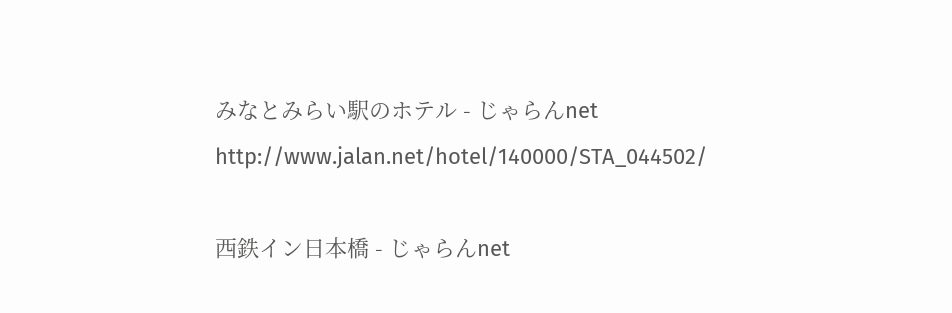みなとみらい駅のホテル - じゃらんnet
http://www.jalan.net/hotel/140000/STA_044502/

西鉄イン日本橋 - じゃらんnet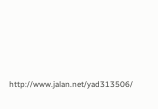http://www.jalan.net/yad313506/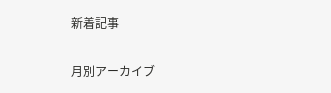新着記事

月別アーカイブ